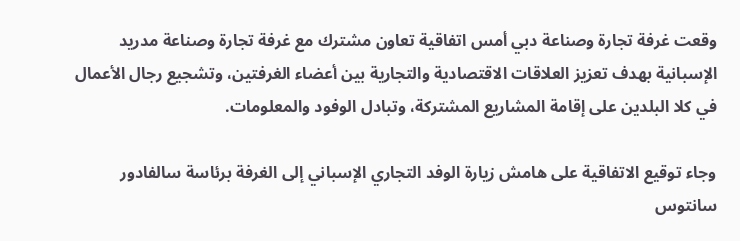وقعت غرفة تجارة وصناعة دبي أمس اتفاقية تعاون مشترك مع غرفة تجارة وصناعة مدريد الإسبانية بهدف تعزيز العلاقات الاقتصادية والتجارية بين أعضاء الغرفتين، وتشجيع رجال الأعمال في كلا البلدين على إقامة المشاريع المشتركة، وتبادل الوفود والمعلومات.

وجاء توقيع الاتفاقية على هامش زيارة الوفد التجاري الإسباني إلى الغرفة برئاسة سالفادور سانتوس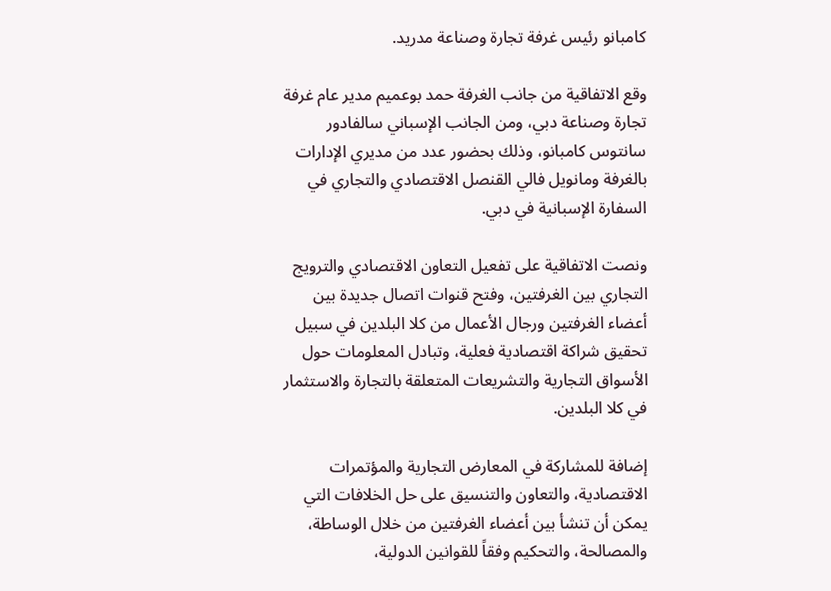كامبانو رئيس غرفة تجارة وصناعة مدريد.

وقع الاتفاقية من جانب الغرفة حمد بوعميم مدير عام غرفة تجارة وصناعة دبي، ومن الجانب الإسباني سالفادور سانتوس كامبانو، وذلك بحضور عدد من مديري الإدارات بالغرفة ومانويل فالي القنصل الاقتصادي والتجاري في السفارة الإسبانية في دبي.

ونصت الاتفاقية على تفعيل التعاون الاقتصادي والترويج التجاري بين الغرفتين، وفتح قنوات اتصال جديدة بين أعضاء الغرفتين ورجال الأعمال من كلا البلدين في سبيل تحقيق شراكة اقتصادية فعلية، وتبادل المعلومات حول الأسواق التجارية والتشريعات المتعلقة بالتجارة والاستثمار في كلا البلدين.

إضافة للمشاركة في المعارض التجارية والمؤتمرات الاقتصادية، والتعاون والتنسيق على حل الخلافات التي يمكن أن تنشأ بين أعضاء الغرفتين من خلال الوساطة، والمصالحة، والتحكيم وفقاً للقوانين الدولية،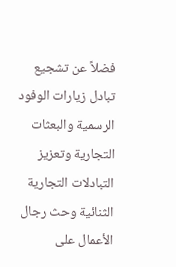فضلاً عن تشجيع تبادل زيارات الوفود الرسمية والبعثات التجارية وتعزيز التبادلات التجارية الثنائية وحث رجال الأعمال على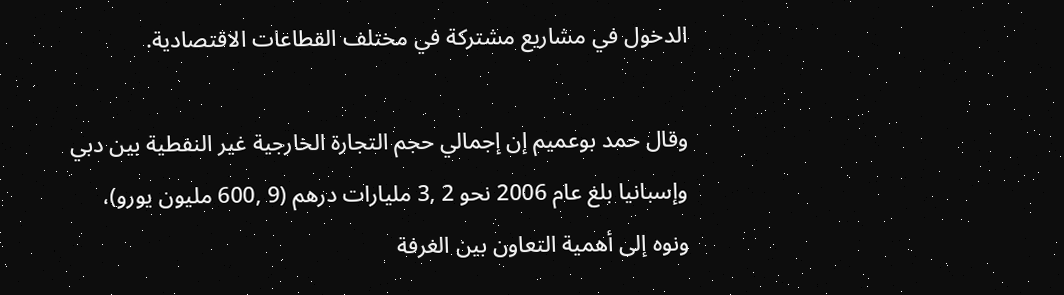الدخول في مشاريع مشتركة في مختلف القطاعات الاقتصادية.

وقال حمد بوعميم إن إجمالي حجم التجارة الخارجية غير النفطية بين دبي وإسبانيا بلغ عام 2006 نحو 2 ,3 مليارات درهم (9 ,600 مليون يورو)، ونوه إلى أهمية التعاون بين الغرفة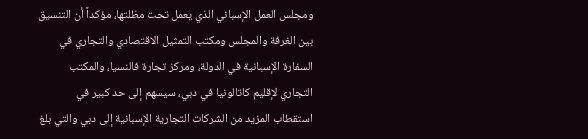ومجلس العمل الإسباني الذي يعمل تحت مظلتها، مؤكداً أن التنسيق بين الغرفة والمجلس ومكتب التمثيل الاقتصادي والتجاري في السفارة الإسبانية في الدولة، ومركز تجارة فالنسيا، والمكتب التجاري لإقليم كاتالونيا في دبي، سيسهم إلى حد كبير في استقطاب المزيد من الشركات التجارية الإسبانية إلى دبي والتي بلغ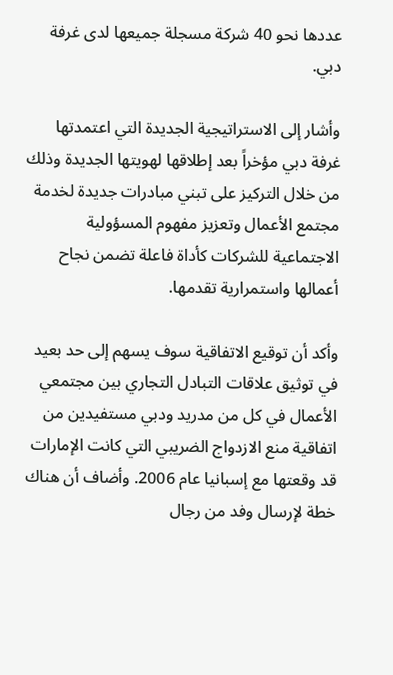عددها نحو 40 شركة مسجلة جميعها لدى غرفة دبي.

وأشار إلى الاستراتيجية الجديدة التي اعتمدتها غرفة دبي مؤخراً بعد إطلاقها لهويتها الجديدة وذلك من خلال التركيز على تبني مبادرات جديدة لخدمة مجتمع الأعمال وتعزيز مفهوم المسؤولية الاجتماعية للشركات كأداة فاعلة تضمن نجاح أعمالها واستمرارية تقدمها.

وأكد أن توقيع الاتفاقية سوف يسهم إلى حد بعيد في توثيق علاقات التبادل التجاري بين مجتمعي الأعمال في كل من مدريد ودبي مستفيدين من اتفاقية منع الازدواج الضريبي التي كانت الإمارات قد وقعتها مع إسبانيا عام 2006. وأضاف أن هناك خطة لإرسال وفد من رجال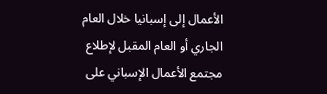الأعمال إلى إسبانيا خلال العام الجاري أو العام المقبل لإطلاع مجتمع الأعمال الإسباني على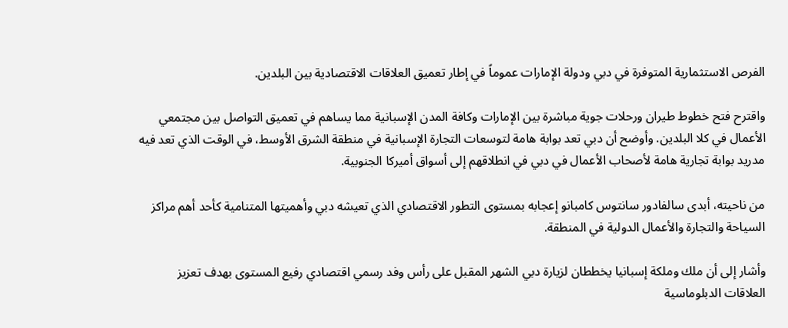الفرص الاستثمارية المتوفرة في دبي ودولة الإمارات عموماً في إطار تعميق العلاقات الاقتصادية بين البلدين.

واقترح فتح خطوط طيران ورحلات جوية مباشرة بين الإمارات وكافة المدن الإسبانية مما يساهم في تعميق التواصل بين مجتمعي الأعمال في كلا البلدين. وأوضح أن دبي تعد بوابة هامة لتوسعات التجارة الإسبانية في منطقة الشرق الأوسط، في الوقت الذي تعد فيه مدريد بوابة تجارية هامة لأصحاب الأعمال في دبي في انطلاقهم إلى أسواق أميركا الجنوبية.

من ناحيته، أبدى سالفادور سانتوس كامبانو إعجابه بمستوى التطور الاقتصادي الذي تعيشه دبي وأهميتها المتنامية كأحد أهم مراكز السياحة والتجارة والأعمال الدولية في المنطقة.

وأشار إلى أن ملك وملكة إسبانيا يخططان لزيارة دبي الشهر المقبل على رأس وفد رسمي اقتصادي رفيع المستوى بهدف تعزيز العلاقات الدبلوماسية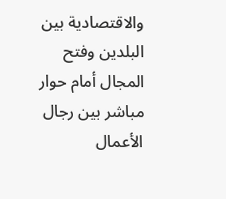والاقتصادية بين البلدين وفتح المجال أمام حوار مباشر بين رجال الأعمال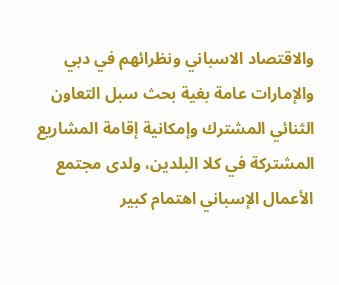والاقتصاد الاسباني ونظرائهم في دبي والإمارات عامة بغية بحث سبل التعاون الثنائي المشترك وإمكانية إقامة المشاريع المشتركة في كلا البلدين، ولدى مجتمع الأعمال الإسباني اهتمام كبير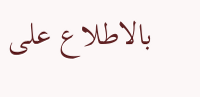بالاطلاع على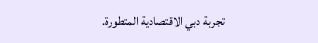تجربة دبي الاقتصادية المتطورة.